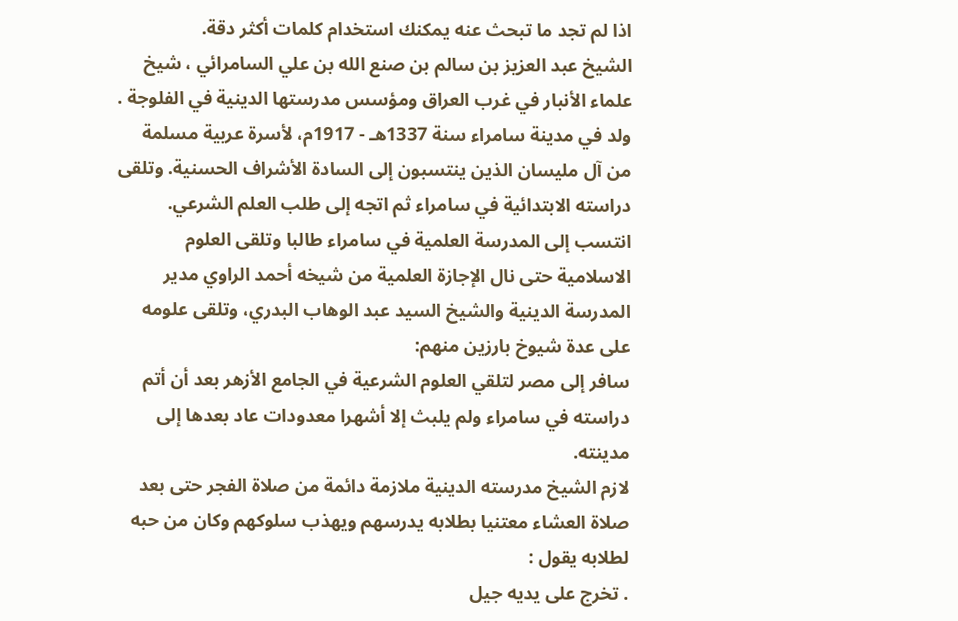اذا لم تجد ما تبحث عنه يمكنك استخدام كلمات أكثر دقة.
الشيخ عبد العزيز بن سالم بن صنع الله بن علي السامرائي ، شيخ علماء الأنبار في غرب العراق ومؤسس مدرستها الدينية في الفلوجة .
ولد في مدينة سامراء سنة 1337هـ - 1917م، لأسرة عربية مسلمة من آل مليسان الذين ينتسبون إلى السادة الأشراف الحسنية. وتلقى دراسته الابتدائية في سامراء ثم اتجه إلى طلب العلم الشرعي.
انتسب إلى المدرسة العلمية في سامراء طالبا وتلقى العلوم الاسلامية حتى نال الإجازة العلمية من شيخه أحمد الراوي مدير المدرسة الدينية والشيخ السيد عبد الوهاب البدري، وتلقى علومه على عدة شيوخ بارزين منهم:
سافر إلى مصر لتلقي العلوم الشرعية في الجامع الأزهر بعد أن أتم دراسته في سامراء ولم يلبث إلا أشهرا معدودات عاد بعدها إلى مدينته.
لازم الشيخ مدرسته الدينية ملازمة دائمة من صلاة الفجر حتى بعد صلاة العشاء معتنيا بطلابه يدرسهم ويهذب سلوكهم وكان من حبه لطلابه يقول :
. تخرج على يديه جيل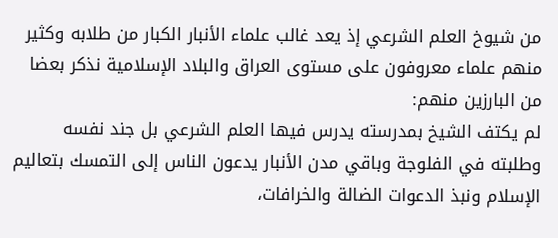من شيوخ العلم الشرعي إذ يعد غالب علماء الأنبار الكبار من طلابه وكثير منهم علماء معروفون على مستوى العراق والبلاد الإسلامية نذكر بعضا من البارزين منهم:
لم يكتف الشيخ بمدرسته يدرس فيها العلم الشرعي بل جند نفسه وطلبته في الفلوجة وباقي مدن الأنبار يدعون الناس إلى التمسك بتعاليم الإسلام ونبذ الدعوات الضالة والخرافات،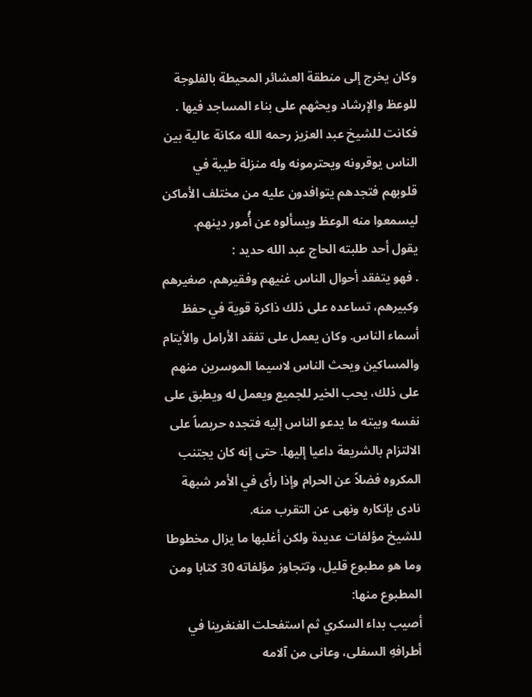وكان يخرج إلى منطقة العشائر المحيطة بالفلوجة للوعظ والإرشاد ويحثهم على بناء المساجد فيها . فكانت للشيخ عبد العزيز رحمه الله مكانة عالية بين الناس يوقرونه ويحترمونه وله منزلة طيبة في قلوبهم فتجدهم يتوافدون عليه من مختلف الأماكن ليسمعوا منه الوعظ ويسألوه عن أُمور دينهم.
يقول أحد طلبته الحاج عبد الله حديد :
. فهو يتفقد أحوال الناس غنيهم وفقيرهم، صغيرهم وكبيرهم، تساعده على ذلك ذاكرة قوية في حفظ أسماء الناس. وكان يعمل على تفقد الأرامل والأيتام والمساكين ويحث الناس لاسيما الموسرين منهم على ذلك، يحب الخير للجميع ويعمل له ويطبق على نفسه وبيته ما يدعو الناس إليه فتجده حريصاً على الالتزام بالشريعة داعيا إليها. حتى إنه كان يجتنب المكروه فضلاً عن الحرام وإذا رأى في الأمر شبهة نادى بإنكاره ونهى عن التقرب منه.
للشيخ مؤلفات عديدة ولكن أغلبها ما يزال مخطوطا وما هو مطبوع قليل، وتتجاوز مؤلفاته 30 كتابا ومن المطبوع منها:
أصيب بداء السكري ثم استفحلت الغنغرينا في أطرافهِ السفلى، وعانى من آلامه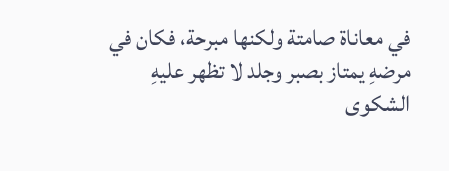في معاناة صامتة ولكنها مبرحة، فكان في مرضهِ يمتاز بصبر وجلد لا تظهر عليهِ الشكوى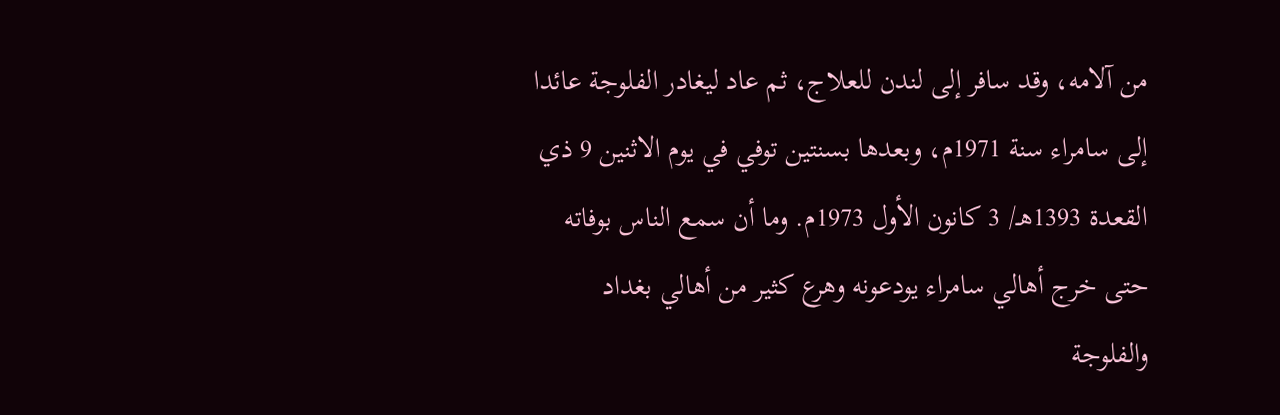من آلامه، وقد سافر إلى لندن للعلاج، ثم عاد ليغادر الفلوجة عائدا إلى سامراء سنة 1971م، وبعدها بسنتين توفي في يوم الاثنين 9 ذي القعدة 1393هـ/ 3 كانون الأول 1973م. وما أن سمع الناس بوفاته حتى خرج أهالي سامراء يودعونه وهرع كثير من أهالي بغداد والفلوجة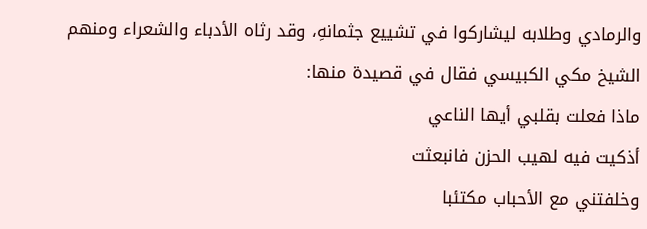والرمادي وطلابه ليشاركوا في تشييع جثمانهِ، وقد رثاه الأدباء والشعراء ومنهم الشيخ مكي الكبيسي فقال في قصيدة منها:
ماذا فعلت بقلبي أيها الناعي
أذكيت فيه لهيب الحزن فانبعثت
وخلفتني مع الأحباب مكتئبا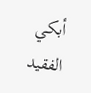أبكي الفقيد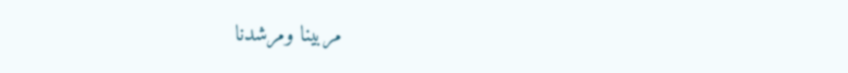مربينا ومرشدنا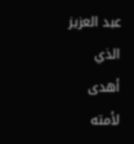عبد العزيز الذي أهدى لأمته